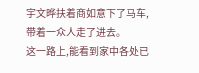宇文晔扶着商如意下了马车,带着一众人走了进去。
这一路上,能看到家中各处已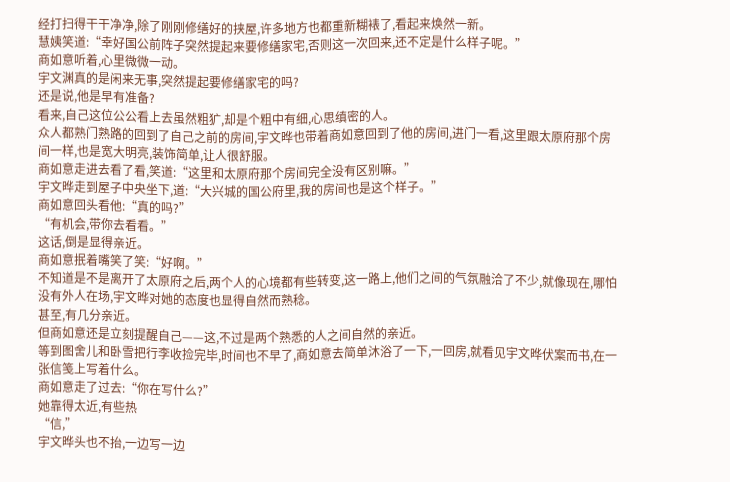经打扫得干干净净,除了刚刚修缮好的挟屋,许多地方也都重新糊裱了,看起来焕然一新。
慧姨笑道:“幸好国公前阵子突然提起来要修缮家宅,否则这一次回来,还不定是什么样子呢。”
商如意听着,心里微微一动。
宇文渊真的是闲来无事,突然提起要修缮家宅的吗?
还是说,他是早有准备?
看来,自己这位公公看上去虽然粗犷,却是个粗中有细,心思缜密的人。
众人都熟门熟路的回到了自己之前的房间,宇文晔也带着商如意回到了他的房间,进门一看,这里跟太原府那个房间一样,也是宽大明亮,装饰简单,让人很舒服。
商如意走进去看了看,笑道:“这里和太原府那个房间完全没有区别嘛。”
宇文晔走到屋子中央坐下,道:“大兴城的国公府里,我的房间也是这个样子。”
商如意回头看他:“真的吗?”
“有机会,带你去看看。”
这话,倒是显得亲近。
商如意抿着嘴笑了笑:“好啊。”
不知道是不是离开了太原府之后,两个人的心境都有些转变,这一路上,他们之间的气氛融洽了不少,就像现在,哪怕没有外人在场,宇文晔对她的态度也显得自然而熟稔。
甚至,有几分亲近。
但商如意还是立刻提醒自己——这,不过是两个熟悉的人之间自然的亲近。
等到图舍儿和卧雪把行李收捡完毕,时间也不早了,商如意去简单沐浴了一下,一回房,就看见宇文晔伏案而书,在一张信笺上写着什么。
商如意走了过去:“你在写什么?”
她靠得太近,有些热
“信,”
宇文晔头也不抬,一边写一边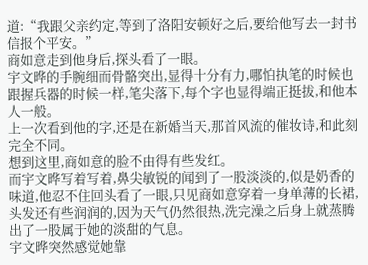道:“我跟父亲约定,等到了洛阳安顿好之后,要给他写去一封书信报个平安。”
商如意走到他身后,探头看了一眼。
宇文晔的手腕细而骨骼突出,显得十分有力,哪怕执笔的时候也跟握兵器的时候一样,笔尖落下,每个字也显得端正挺拔,和他本人一般。
上一次看到他的字,还是在新婚当天,那首风流的催妆诗,和此刻完全不同。
想到这里,商如意的脸不由得有些发红。
而宇文晔写着写着,鼻尖敏锐的闻到了一股淡淡的,似是奶香的味道,他忍不住回头看了一眼,只见商如意穿着一身单薄的长裙,头发还有些润润的,因为天气仍然很热,洗完澡之后身上就蒸腾出了一股属于她的淡甜的气息。
宇文晔突然感觉她靠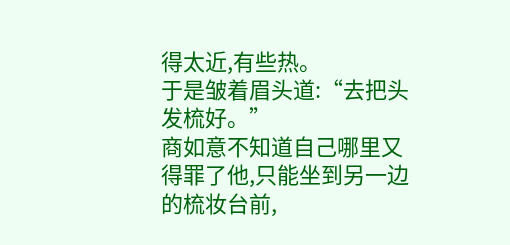得太近,有些热。
于是皱着眉头道:“去把头发梳好。”
商如意不知道自己哪里又得罪了他,只能坐到另一边的梳妆台前,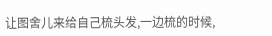让图舍儿来给自己梳头发,一边梳的时候,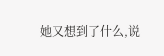她又想到了什么,说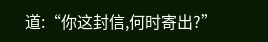道:“你这封信,何时寄出?”